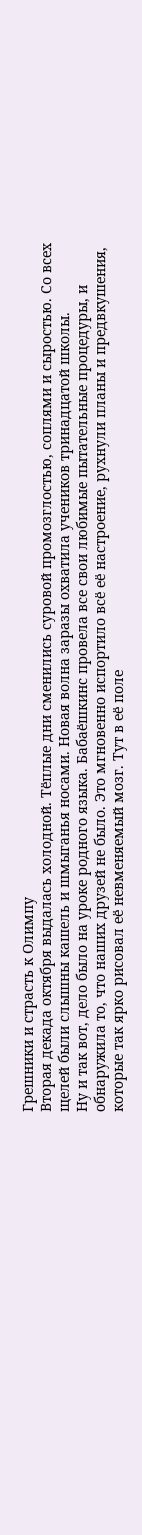Грешники и страсть к Олимпу
Вторая декада октября выдалась холодной. Тёплые дни сменились суровой промозглостью, соплями и сыростью. Со всех щелей были слышны кашель и шмыганья носами. Новая волна заразы охватила учеников тринадцатой школы.
Ну и так вот, дело было на уроке родного языка. Бабаёшкинс провела все свои любимые пытательные процедуры, и обнаружила то, что наших друзей не было. Это мгновенно испортило всё её настроение, рухнули планы и предвкушения, которые так ярко рисовал её невменяемый мозг. Тут в её поле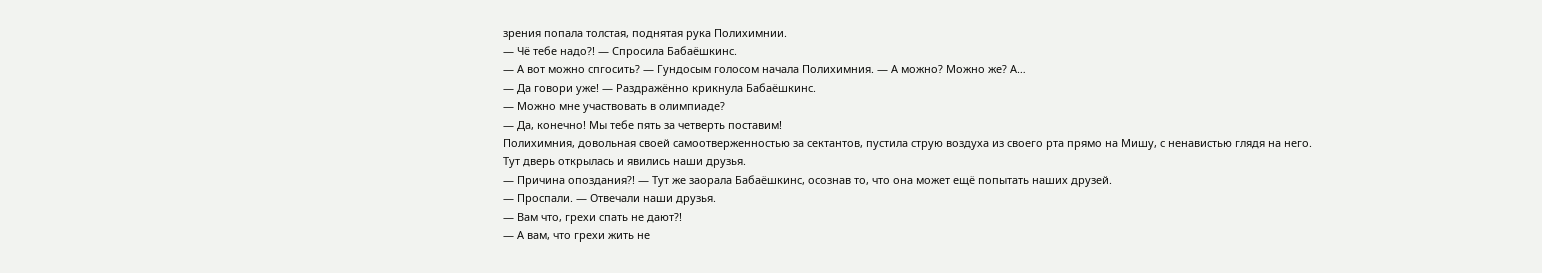зрения попала толстая, поднятая рука Полихимнии.
— Чё тебе надо?! — Спросила Бабаёшкинс.
— А вот можно спгосить? — Гундосым голосом начала Полихимния. — А можно? Можно же? А…
— Да говори уже! — Раздражённо крикнула Бабаёшкинс.
— Можно мне участвовать в олимпиаде?
— Да, конечно! Мы тебе пять за четверть поставим!
Полихимния, довольная своей самоотверженностью за сектантов, пустила струю воздуха из своего рта прямо на Мишу, с ненавистью глядя на него.
Тут дверь открылась и явились наши друзья.
— Причина опоздания?! — Тут же заорала Бабаёшкинс, осознав то, что она может ещё попытать наших друзей.
— Проспали. — Отвечали наши друзья.
— Вам что, грехи спать не дают?!
— А вам, что грехи жить не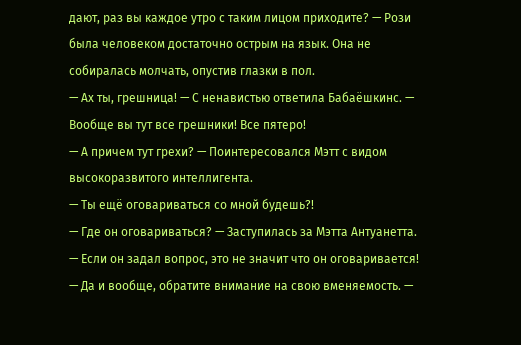дают, раз вы каждое утро с таким лицом приходите? — Рози была человеком достаточно острым на язык. Она не собиралась молчать, опустив глазки в пол.
— Ах ты, грешница! — С ненавистью ответила Бабаёшкинс. — Вообще вы тут все грешники! Все пятеро!
— А причем тут грехи? — Поинтересовался Мэтт с видом высокоразвитого интеллигента.
— Ты ещё оговариваться со мной будешь?!
— Где он оговариваться? — Заступилась за Мэтта Антуанетта. — Если он задал вопрос, это не значит что он оговаривается!
— Да и вообще, обратите внимание на свою вменяемость. —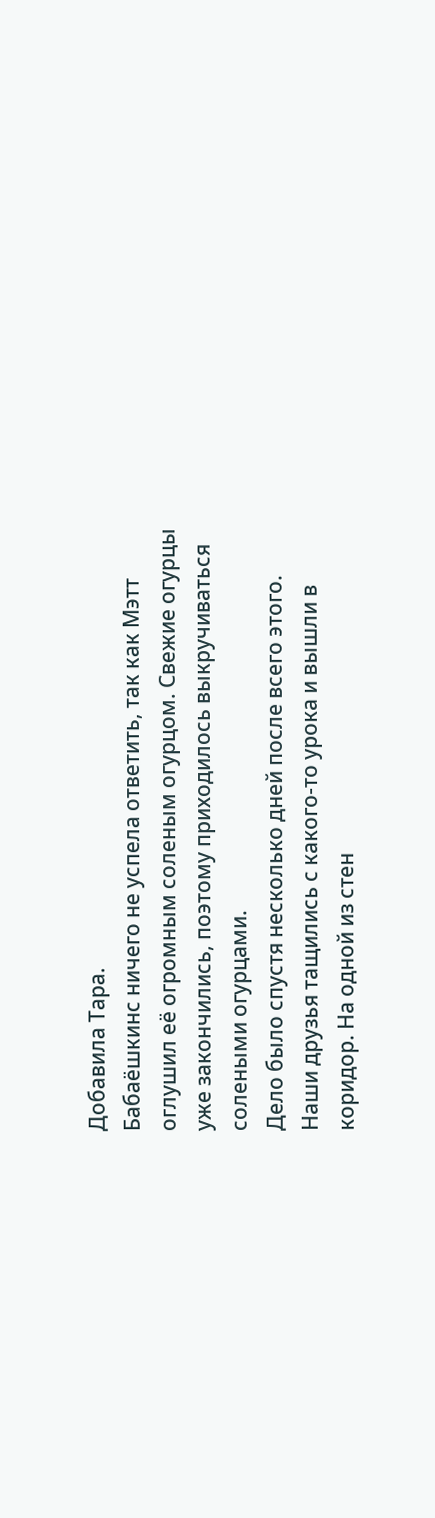Добавила Тара.
Бабаёшкинс ничего не успела ответить, так как Мэтт оглушил её огромным соленым огурцом. Свежие огурцы уже закончились, поэтому приходилось выкручиваться солеными огурцами.
Дело было спустя несколько дней после всего этого. Наши друзья тащились с какого-то урока и вышли в коридор. На одной из стен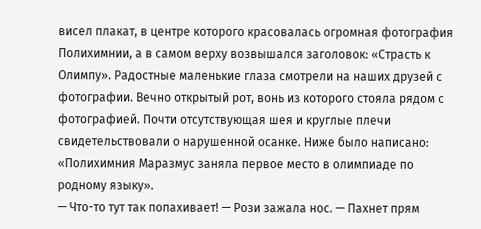висел плакат, в центре которого красовалась огромная фотография Полихимнии, а в самом верху возвышался заголовок: «Страсть к Олимпу». Радостные маленькие глаза смотрели на наших друзей с фотографии. Вечно открытый рот, вонь из которого стояла рядом с фотографией. Почти отсутствующая шея и круглые плечи свидетельствовали о нарушенной осанке. Ниже было написано: «Полихимния Маразмус заняла первое место в олимпиаде по родному языку».
— Что-то тут так попахивает! — Рози зажала нос. — Пахнет прям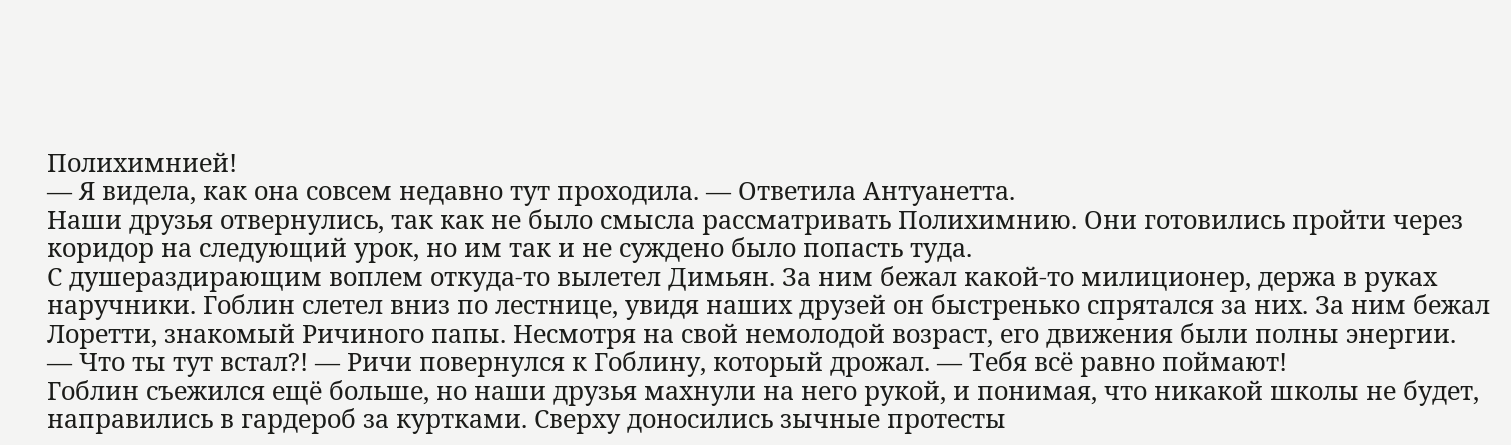Полихимнией!
— Я видела, как она совсем недавно тут проходила. — Ответила Антуанетта.
Наши друзья отвернулись, так как не было смысла рассматривать Полихимнию. Они готовились пройти через коридор на следующий урок, но им так и не суждено было попасть туда.
С душераздирающим воплем откуда-то вылетел Димьян. За ним бежал какой-то милиционер, держа в руках наручники. Гоблин слетел вниз по лестнице, увидя наших друзей он быстренько спрятался за них. За ним бежал Лоретти, знакомый Ричиного папы. Несмотря на свой немолодой возраст, его движения были полны энергии.
— Что ты тут встал?! — Ричи повернулся к Гоблину, который дрожал. — Тебя всё равно поймают!
Гоблин съежился ещё больше, но наши друзья махнули на него рукой, и понимая, что никакой школы не будет, направились в гардероб за куртками. Сверху доносились зычные протесты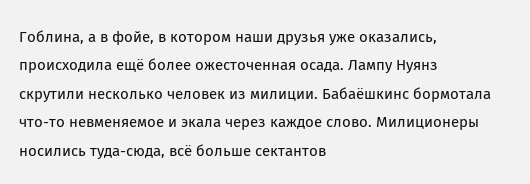Гоблина, а в фойе, в котором наши друзья уже оказались, происходила ещё более ожесточенная осада. Лампу Нуянз скрутили несколько человек из милиции. Бабаёшкинс бормотала что-то невменяемое и экала через каждое слово. Милиционеры носились туда-сюда, всё больше сектантов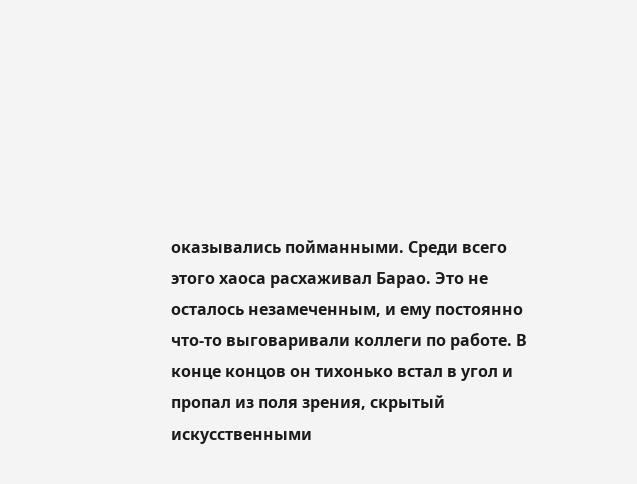оказывались пойманными. Среди всего этого хаоса расхаживал Барао. Это не осталось незамеченным, и ему постоянно что-то выговаривали коллеги по работе. В конце концов он тихонько встал в угол и пропал из поля зрения, скрытый искусственными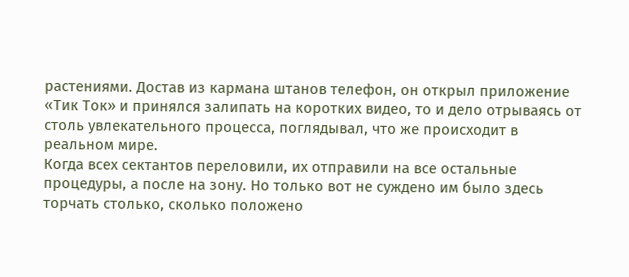растениями. Достав из кармана штанов телефон, он открыл приложение «Тик Ток» и принялся залипать на коротких видео, то и дело отрываясь от столь увлекательного процесса, поглядывал, что же происходит в реальном мире.
Когда всех сектантов переловили, их отправили на все остальные процедуры, а после на зону. Но только вот не суждено им было здесь торчать столько, сколько положено